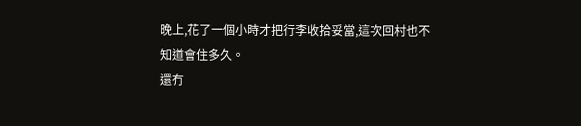晚上,花了一個小時才把行李收拾妥當,這次回村也不知道會住多久。
還冇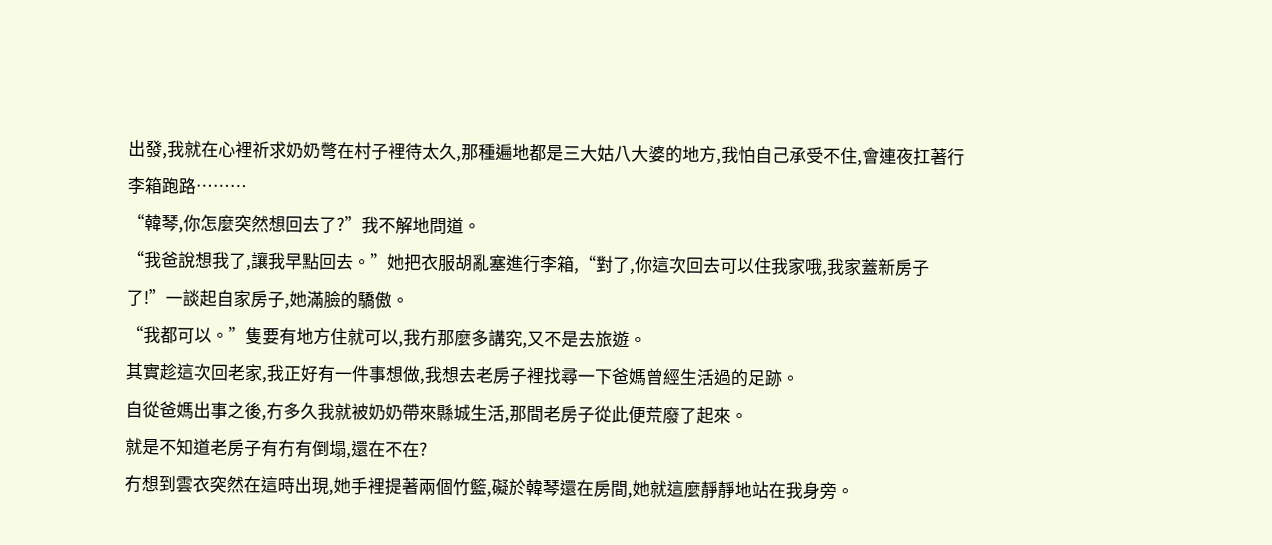出發,我就在心裡祈求奶奶彆在村子裡待太久,那種遍地都是三大姑八大婆的地方,我怕自己承受不住,會連夜扛著行李箱跑路………
“韓琴,你怎麼突然想回去了?”我不解地問道。
“我爸說想我了,讓我早點回去。”她把衣服胡亂塞進行李箱,“對了,你這次回去可以住我家哦,我家蓋新房子了!”一談起自家房子,她滿臉的驕傲。
“我都可以。”隻要有地方住就可以,我冇那麼多講究,又不是去旅遊。
其實趁這次回老家,我正好有一件事想做,我想去老房子裡找尋一下爸媽曾經生活過的足跡。
自從爸媽出事之後,冇多久我就被奶奶帶來縣城生活,那間老房子從此便荒廢了起來。
就是不知道老房子有冇有倒塌,還在不在?
冇想到雲衣突然在這時出現,她手裡提著兩個竹籃,礙於韓琴還在房間,她就這麼靜靜地站在我身旁。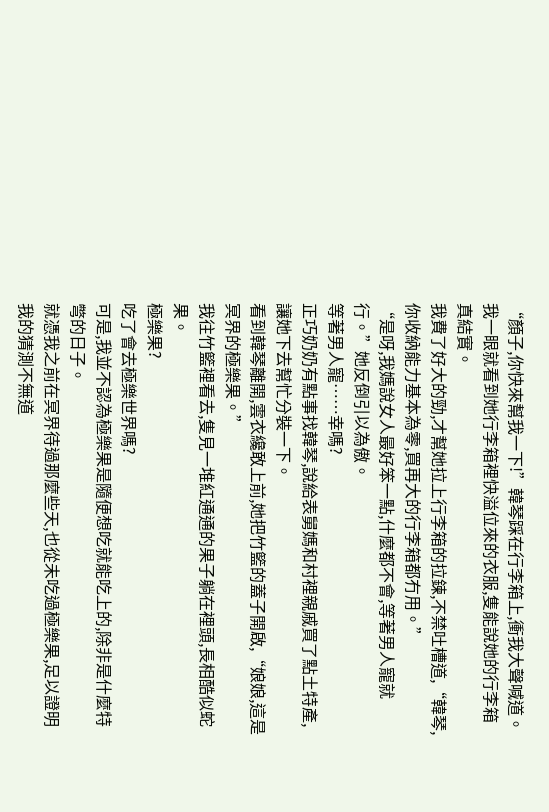“顏子,你快來幫我一下!”韓琴踩在行李箱上,衝我大聲喊道。
我一眼就看到她行李箱裡快溢位來的衣服,隻能說她的行李箱真結實。
我費了好大的勁,才幫她拉上行李箱的拉鍊,不禁吐槽道,“韓琴,你收納能力基本為零,買再大的行李箱都冇用。”
“是呀,我媽說女人最好笨一點,什麼都不會,等著男人寵就行。”她反倒引以為傲。
等著男人寵……幸嗎?
正巧奶奶有點事找韓琴,說給表舅媽和村裡親戚買了點土特產,讓她下去幫忙分裝一下。
看到韓琴離開,雲衣纔敢上前,她把竹籃的蓋子開啟,“娘娘,這是冥界的極樂果。”
我往竹籃裡看去,隻見一堆紅通通的果子躺在裡頭,長相酷似蛇果。
極樂果?
吃了會去極樂世界嗎?
可是,我並不認為極樂果是隨便想吃就能吃上的,除非是什麼特彆的日子。
就憑我之前在冥界待過那麼些天,也從未吃過極樂果,足以證明我的猜測不無道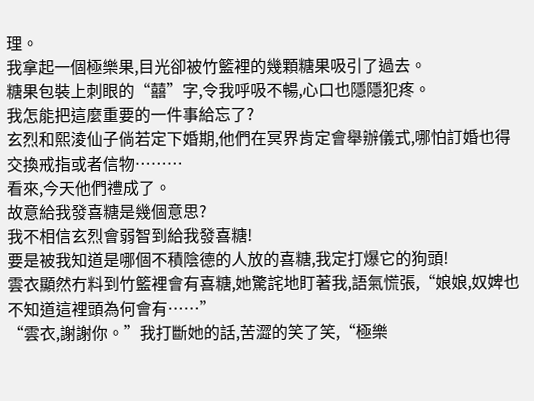理。
我拿起一個極樂果,目光卻被竹籃裡的幾顆糖果吸引了過去。
糖果包裝上刺眼的“囍”字,令我呼吸不暢,心口也隱隱犯疼。
我怎能把這麼重要的一件事給忘了?
玄烈和熙淩仙子倘若定下婚期,他們在冥界肯定會舉辦儀式,哪怕訂婚也得交換戒指或者信物………
看來,今天他們禮成了。
故意給我發喜糖是幾個意思?
我不相信玄烈會弱智到給我發喜糖!
要是被我知道是哪個不積陰德的人放的喜糖,我定打爆它的狗頭!
雲衣顯然冇料到竹籃裡會有喜糖,她驚詫地盯著我,語氣慌張,“娘娘,奴婢也不知道這裡頭為何會有……”
“雲衣,謝謝你。”我打斷她的話,苦澀的笑了笑,“極樂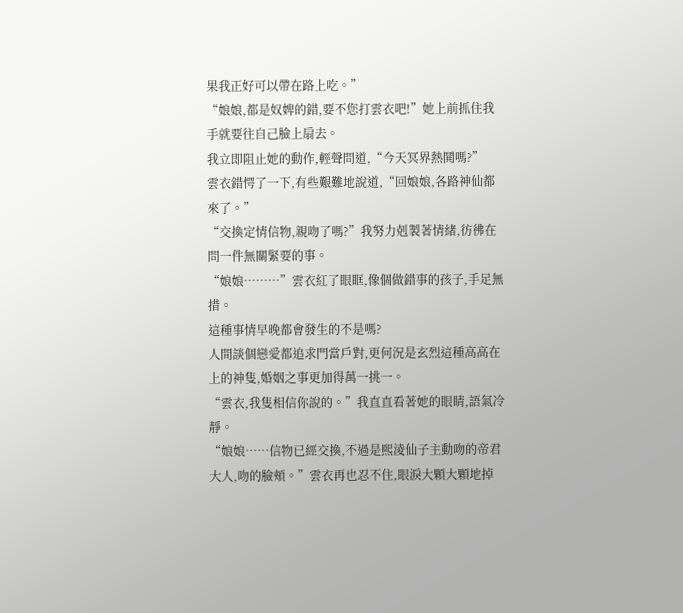果我正好可以帶在路上吃。”
“娘娘,都是奴婢的錯,要不您打雲衣吧!”她上前抓住我手就要往自己臉上扇去。
我立即阻止她的動作,輕聲問道,“今天冥界熱鬨嗎?”
雲衣錯愕了一下,有些艱難地說道,“回娘娘,各路神仙都來了。”
“交換定情信物,親吻了嗎?”我努力剋製著情緒,彷彿在問一件無關緊要的事。
“娘娘………”雲衣紅了眼眶,像個做錯事的孩子,手足無措。
這種事情早晚都會發生的不是嗎?
人間談個戀愛都追求門當戶對,更何況是玄烈這種高高在上的神隻,婚姻之事更加得萬一挑一。
“雲衣,我隻相信你說的。”我直直看著她的眼睛,語氣冷靜。
“娘娘……信物已經交換,不過是熙淩仙子主動吻的帝君大人,吻的臉頰。”雲衣再也忍不住,眼淚大顆大顆地掉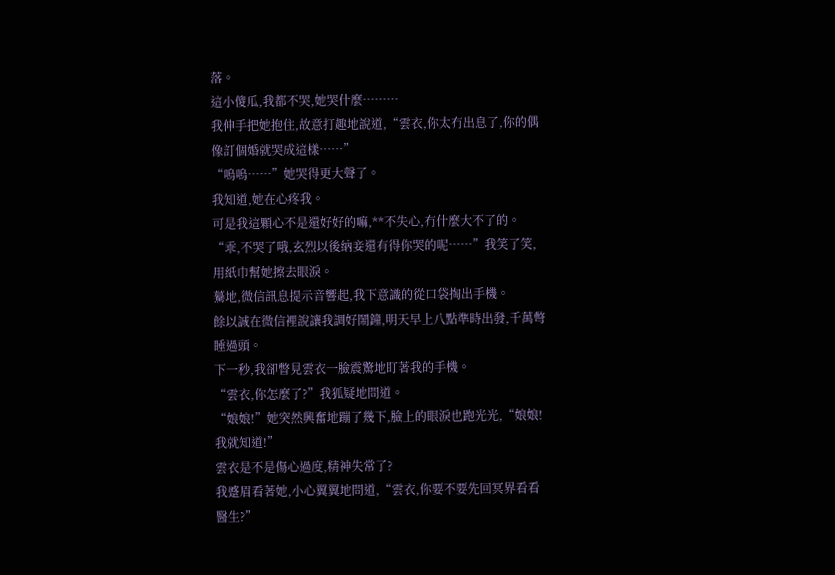落。
這小傻瓜,我都不哭,她哭什麼………
我伸手把她抱住,故意打趣地說道,“雲衣,你太冇出息了,你的偶像訂個婚就哭成這樣……”
“嗚嗚……”她哭得更大聲了。
我知道,她在心疼我。
可是我這顆心不是還好好的嘛,**不失心,冇什麼大不了的。
“乖,不哭了哦,玄烈以後納妾還有得你哭的呢……”我笑了笑,用紙巾幫她擦去眼淚。
驀地,微信訊息提示音響起,我下意識的從口袋掏出手機。
餘以誠在微信裡說讓我調好鬧鐘,明天早上八點準時出發,千萬彆睡過頭。
下一秒,我卻瞥見雲衣一臉震驚地盯著我的手機。
“雲衣,你怎麼了?”我狐疑地問道。
“娘娘!”她突然興奮地蹦了幾下,臉上的眼淚也跑光光,“娘娘!我就知道!”
雲衣是不是傷心過度,精神失常了?
我蹙眉看著她,小心翼翼地問道,“雲衣,你要不要先回冥界看看醫生?”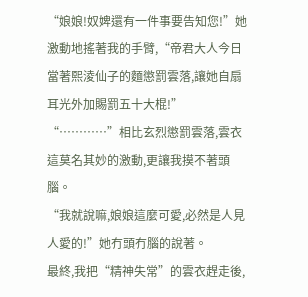“娘娘!奴婢還有一件事要告知您!”她激動地搖著我的手臂,“帝君大人今日當著熙淩仙子的麵懲罰雲落,讓她自扇耳光外加賜罰五十大棍!”
“…………”相比玄烈懲罰雲落,雲衣這莫名其妙的激動,更讓我摸不著頭腦。
“我就說嘛,娘娘這麼可愛,必然是人見人愛的!”她冇頭冇腦的說著。
最終,我把“精神失常”的雲衣趕走後,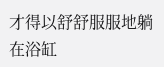才得以舒舒服服地躺在浴缸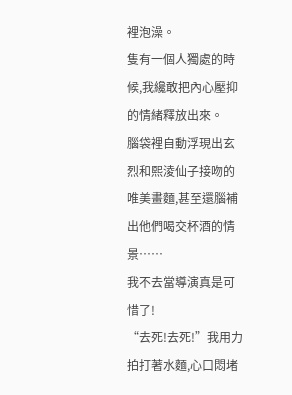裡泡澡。
隻有一個人獨處的時候,我纔敢把內心壓抑的情緒釋放出來。
腦袋裡自動浮現出玄烈和熙淩仙子接吻的唯美畫麵,甚至還腦補出他們喝交杯酒的情景……
我不去當導演真是可惜了!
“去死!去死!”我用力拍打著水麵,心口悶堵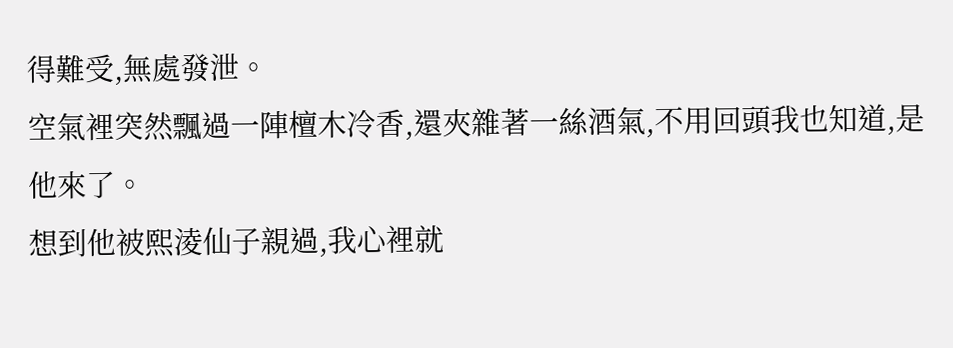得難受,無處發泄。
空氣裡突然飄過一陣檀木冷香,還夾雜著一絲酒氣,不用回頭我也知道,是他來了。
想到他被熙淩仙子親過,我心裡就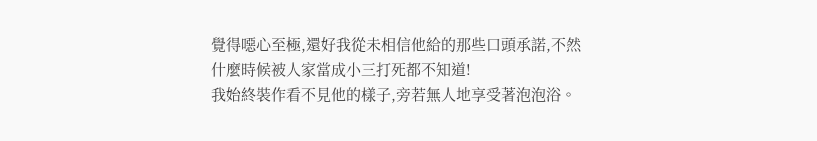覺得噁心至極,還好我從未相信他給的那些口頭承諾,不然什麼時候被人家當成小三打死都不知道!
我始終裝作看不見他的樣子,旁若無人地享受著泡泡浴。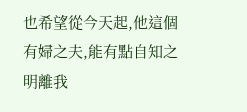也希望從今天起,他這個有婦之夫,能有點自知之明離我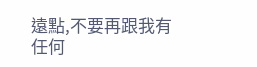遠點,不要再跟我有任何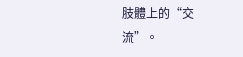肢體上的“交流”。